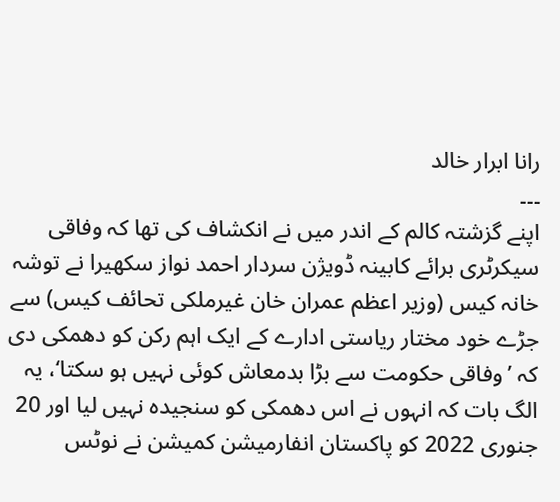رانا ابرار خالد
۔۔۔
اپنے گزشتہ کالم کے اندر میں نے انکشاف کی تھا کہ وفاقی سیکرٹری برائے کابینہ ڈویژن سردار احمد نواز سکھیرا نے توشہ خانہ کیس (وزیر اعظم عمران خان غیرملکی تحائف کیس) سے جڑے خود مختار ریاستی ادارے کے ایک اہم رکن کو دھمکی دی کہ ’وفاقی حکومت سے بڑا بدمعاش کوئی نہیں ہو سکتا‘، یہ الگ بات کہ انہوں نے اس دھمکی کو سنجیدہ نہیں لیا اور 20 جنوری 2022 کو پاکستان انفارمیشن کمیشن نے نوٹس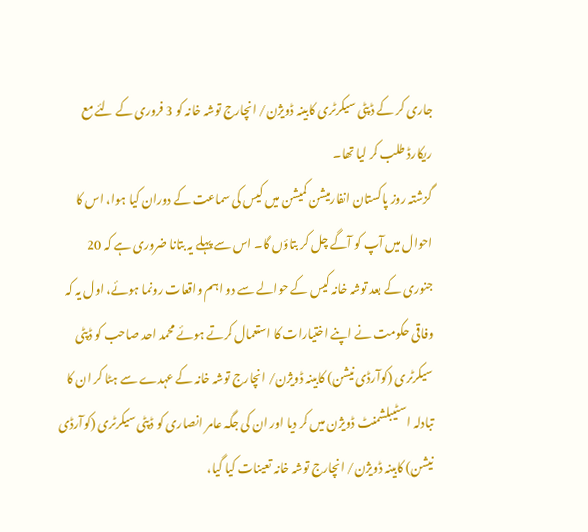جاری کر کے ڈپٹی سیکرٹری کابینہ ڈویژن/ انچارج توشہ خانہ کو 3 فروری کے لئے مع ریکارڈ طلب کر لیا تھا۔
گزشتہ روز پاکستان انفارمیشن کمیشن میں کیس کی سماعت کے دوران کیا ہوا، اس کا احوال میں آپ کو آگے چل کر بتاؤں گا۔ اس سے پہلے یہ بتانا ضروری ہے کہ 20 جنوری کے بعد توشہ خانہ کیس کے حوالے سے دو اہم واقعات رونما ہوئے، اول یہ کہ وفاقی حکومت نے اپنے اختیارات کا استعمال کرتے ہوئے محمد احد صاحب کو ڈپٹی سیکرٹری (کوآرڈی نیشن) کابینہ ڈویژن/ انچارج توشہ خانہ کے عہدے سے ہٹا کر ان کا تبادلہ اسٹیبلشمنٹ ڈویژن میں کر دیا اور ان کی جگہ عامر انصاری کو ڈپٹی سیکرٹری (کوآرڈی نیشن) کابینہ ڈویژن/ انچارج توشہ خانہ تعینات کیا گیا،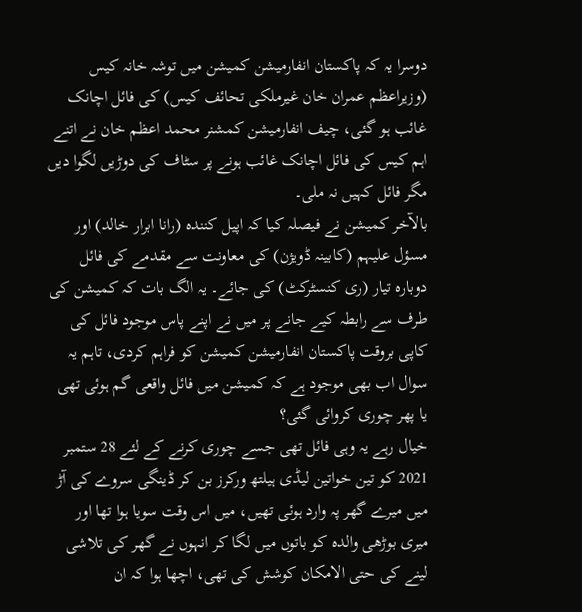دوسرا یہ کہ پاکستان انفارمیشن کمیشن میں توشہ خانہ کیس (وزیراعظم عمران خان غیرملکی تحائف کیس) کی فائل اچانک غائب ہو گئی، چیف انفارمیشن کمشنر محمد اعظم خان نے اتنے اہم کیس کی فائل اچانک غائب ہونے پر سٹاف کی دوڑیں لگوا دیں مگر فائل کہیں نہ ملی۔
بالآخر کمیشن نے فیصلہ کیا کہ اپیل کنندہ (رانا ابرار خالد) اور مسؤل علیہم (کابینہ ڈویژن) کی معاونت سے مقدمے کی فائل دوبارہ تیار (ری کنسٹرکٹ) کی جائے۔ یہ الگ بات کہ کمیشن کی طرف سے رابطہ کیے جانے پر میں نے اپنے پاس موجود فائل کی کاپی بروقت پاکستان انفارمیشن کمیشن کو فراہم کردی، تاہم یہ سوال اب بھی موجود ہے کہ کمیشن میں فائل واقعی گم ہوئی تھی یا پھر چوری کروائی گئی؟
خیال رہے یہ وہی فائل تھی جسے چوری کرنے کے لئے 28 ستمبر 2021 کو تین خواتین لیڈی ہیلتھ ورکرز بن کر ڈینگی سروے کی آڑ میں میرے گھر پہ وارد ہوئی تھیں، میں اس وقت سویا ہوا تھا اور میری بوڑھی والدہ کو باتوں میں لگا کر انہوں نے گھر کی تلاشی لینے کی حتی الامکان کوشش کی تھی، اچھا ہوا کہ ان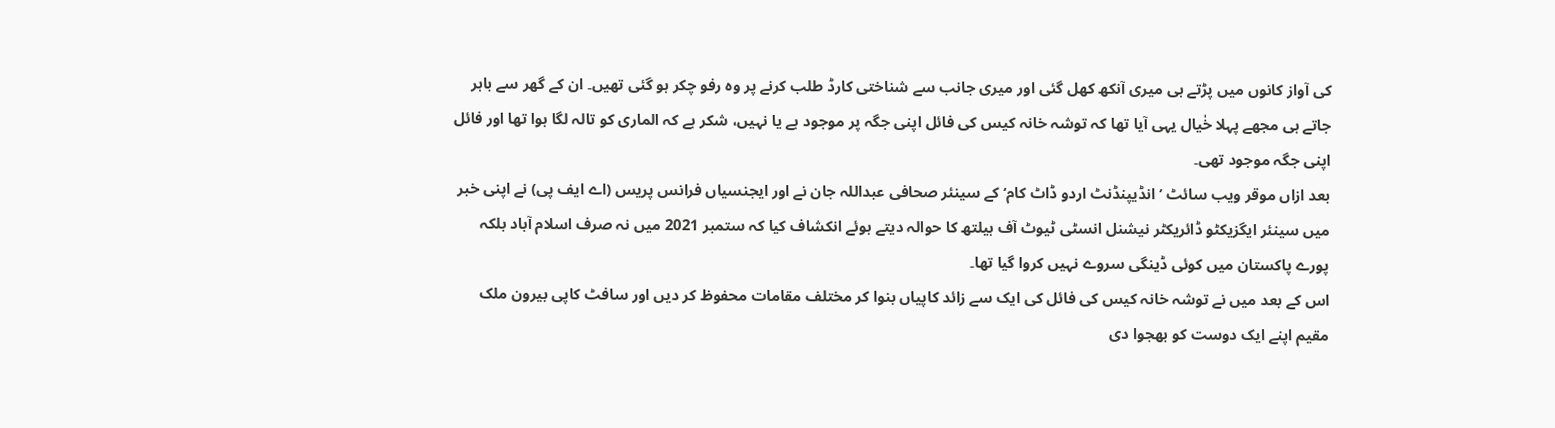کی آواز کانوں میں پڑتے ہی میری آنکھ کھل گئی اور میری جانب سے شناختی کارڈ طلب کرنے پر وہ رفو چکر ہو گئی تھیں۔ ان کے گھر سے باہر جاتے ہی مجھے پہلا خٰیال یہی آیا تھا کہ توشہ خانہ کیس کی فائل اپنی جگہ پر موجود ہے یا نہیں، شکر ہے کہ الماری کو تالہ لگا ہوا تھا اور فائل اپنی جگہ موجود تھی۔
بعد ازاں موقر ویب سائٹ ’انڈیپنڈنٹ اردو ڈاٹ کام‘ کے سینئر صحافی عبداللہ جان نے اور ایجنسیاں فرانس پریس (اے ایف پی) نے اپنی خبر میں سینئر ایگزیکٹو ڈائریکٹر نیشنل انسٹی ٹیوٹ آف ہیلتھ کا حوالہ دیتے ہوئے انکشاف کیا کہ ستمبر 2021 میں نہ صرف اسلام آباد بلکہ پورے پاکستان میں کوئی ڈینگی سروے نہیں کروا گیا تھا۔
اس کے بعد میں نے توشہ خانہ کیس کی فائل کی ایک سے زائد کاپیاں بنوا کر مختلف مقامات محفوظ کر دیں اور سافٹ کاپی بیرون ملک مقیم اپنے ایک دوست کو بھجوا دی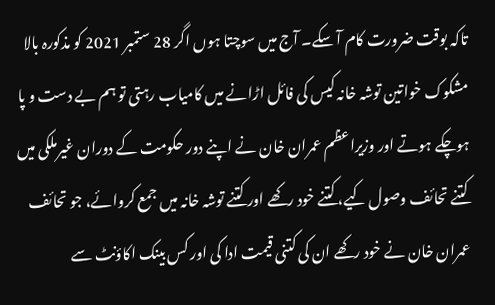تاکہ بوقت ضرورت کام آ سکے۔ آج میں سوچتا ہوں اگر 28 ستمبر 2021 کو مذکورہ بالا مشکوک خواتین توشہ خانہ کیس کی فائل اڑانے میں کامیاب رہتی تو ہم بے دست و پا ہوچکے ہوتے اور وزیراعظم عمران خان نے اپنے دور حکومت کے دوران غیرملکی میں کتنے تحائف وصول کیے، کتنے خود رکھے اور کتنے توشہ خانہ میں جمع کروائے، جو تحائف عمران خان نے خود رکھے ان کی کتنی قیمت ادا کی اور کس بینک اکاؤنٹ سے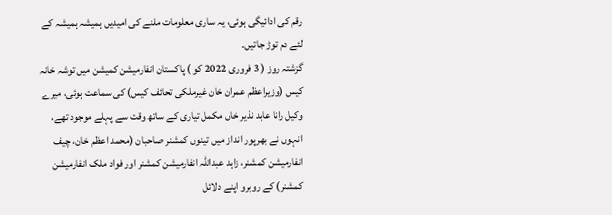رقم کی ادائیگی ہوئی، یہ ساری معلومات ملنے کی امیدیں ہمیشہ ہمیشہ کے لئے دم توڑ جاتیں۔
گزشتہ روز ( 3 فروری 2022 کو ) پاکستان انفارمیشن کمیشن میں توشہ خانہ کیس (وزیراعظم عمران خان غیرملکی تحائف کیس) کی سماعت ہوئی، میرے وکیل رانا عابد نذیر خاں مکمل تیاری کے ساتھ وقت سے پہلے موجود تھے، انہوں نے بھرپور انداز میں تینوں کمشنر صاحبان (محمد اعظم خان، چیف انفارمیشن کمشنر، زاہد عبداللہ انفارمیشن کمشنر اور فواد ملک انفارمیشن کمشنر) کے روبرو اپنے دلائل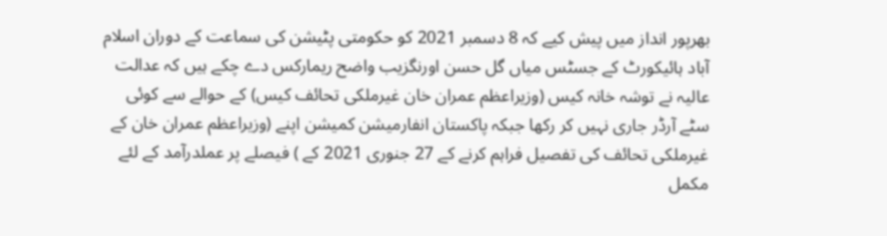بھرپور انداز میں پیش کیے کہ 8 دسمبر 2021 کو حکومتی پٹیشن کی سماعت کے دوران اسلام آباد ہائیکورٹ کے جسٹس میاں گل حسن اورنگزیب واضح ریمارکس دے چکے ہیں کہ عدالت عالیہ نے توشہ خانہ کیس (وزیراعظم عمران خان غیرملکی تحائف کیس) کے حوالے سے کوئی سٹے آرڈر جاری نہیں کر رکھا جبکہ پاکستان انفارمیشن کمیشن اپنے (وزیراعظم عمران خان کے غیرملکی تحائف کی تفصیل فراہم کرنے کے 27 جنوری 2021 کے ) فیصلے پر عملدرآمد کے لئے مکمل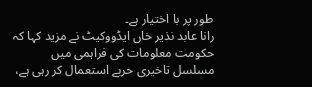طور پر با اختیار ہے۔
رانا عابد نذیر خاں ایڈووکیٹ نے مزید کہا کہ حکومت معلومات کی فراہمی میں مسلسل تاخیری حربے استعمال کر رہی ہے،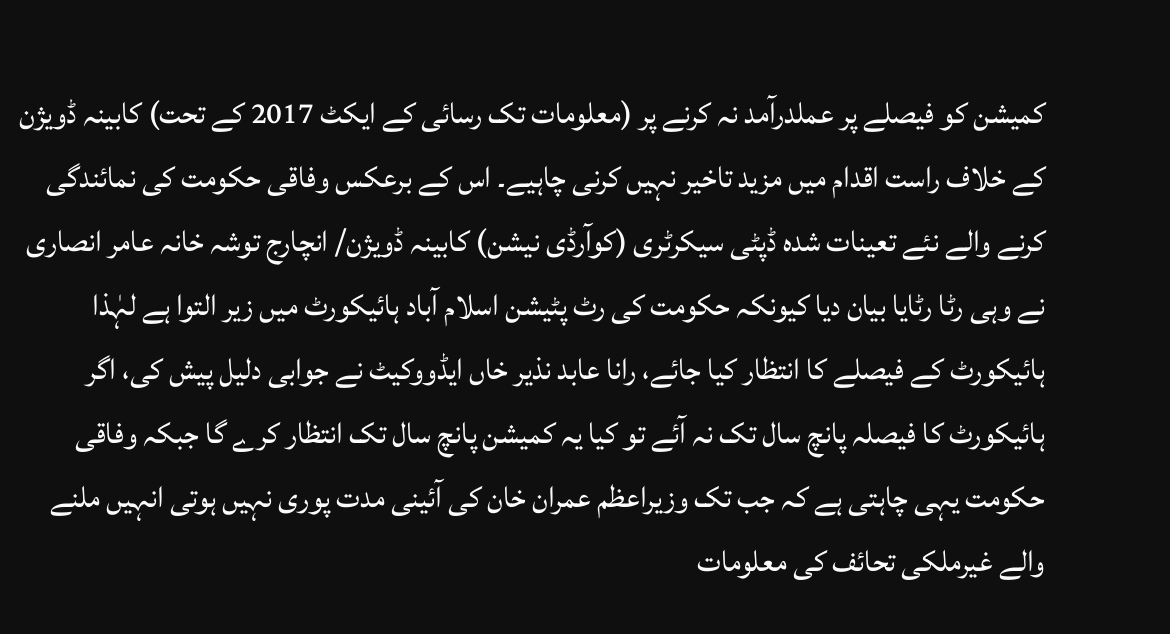کمیشن کو فیصلے پر عملدرآمد نہ کرنے پر (معلومات تک رسائی کے ایکٹ 2017 کے تحت) کابینہ ڈویژن کے خلاف راست اقدام میں مزید تاخیر نہیں کرنی چاہیے۔ اس کے برعکس وفاقی حکومت کی نمائندگی کرنے والے نئے تعینات شدہ ڈپٹی سیکرٹری (کوآرڈی نیشن) کابینہ ڈویژن/ انچارج توشہ خانہ عامر انصاری نے وہی رٹا رٹایا بیان دیا کیونکہ حکومت کی رٹ پٹیشن اسلام آباد ہائیکورٹ میں زیر التوا ہے لہٰذا ہائیکورٹ کے فیصلے کا انتظار کیا جائے، رانا عابد نذیر خاں ایڈووکیٹ نے جوابی دلیل پیش کی، اگر ہائیکورٹ کا فیصلہ پانچ سال تک نہ آئے تو کیا یہ کمیشن پانچ سال تک انتظار کرے گا جبکہ وفاقی حکومت یہی چاہتی ہے کہ جب تک وزیراعظم عمران خان کی آئینی مدت پوری نہیں ہوتی انہیں ملنے والے غیرملکی تحائف کی معلومات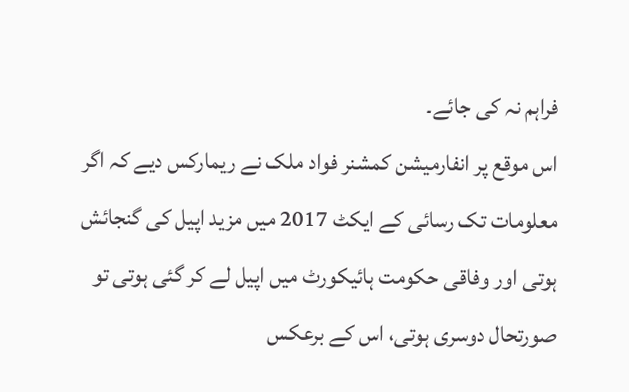فراہم نہ کی جائے۔
اس موقع پر انفارمیشن کمشنر فواد ملک نے ریمارکس دیے کہ اگر معلومات تک رسائی کے ایکٹ 2017 میں مزید اپیل کی گنجائش ہوتی اور وفاقی حکومت ہائیکورٹ میں اپیل لے کر گئی ہوتی تو صورتحال دوسری ہوتی، اس کے برعکس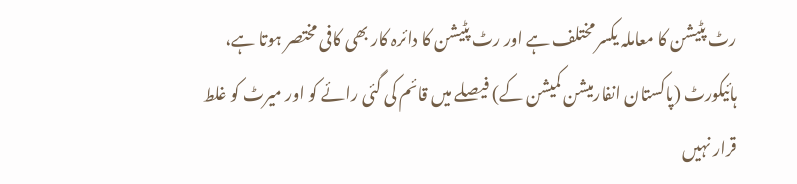رٹ پٹیشن کا معاملہ یکسر مختلف ہے اور رٹ پٹیشن کا دائرہ کار بھی کافی مختصر ہوتا ہے، ہائیکورٹ (پاکستان انفارمیشن کمیشن کے) فیصلے میں قائم کی گئی رائے کو اور میرٹ کو غلط قرار نہیں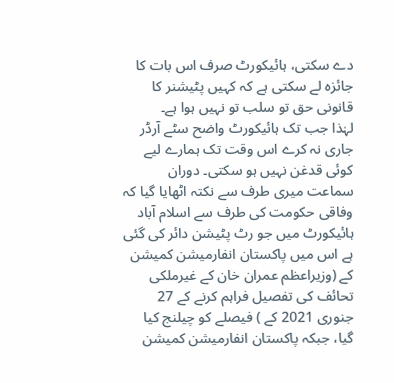دے سکتی، ہائیکورٹ صرف اس بات کا جائزہ لے سکتی ہے کہ کہیں پٹیشنر کا قانونی حق تو سلب تو نہیں ہوا ہے۔
لہٰذا جب تک ہائیکورٹ واضح سٹے آرڈر جاری نہ کرے اس وقت تک ہمارے لیے کوئی قدغن نہیں ہو سکتی۔ دوران سماعت میری طرف سے نکتہ اٹھایا گیا کہ وفاقی حکومت کی طرف سے اسلام آباد ہائیکورٹ میں جو رٹ پٹیشن دائر کی گئی ہے اس میں پاکستان انفارمیشن کمیشن کے (وزیراعظم عمران خان کے غیرملکی تحائف کی تفصیل فراہم کرنے کے 27 جنوری 2021 کے ) فیصلے کو چیلنج کیا گیا، جبکہ پاکستان انفارمیشن کمیشن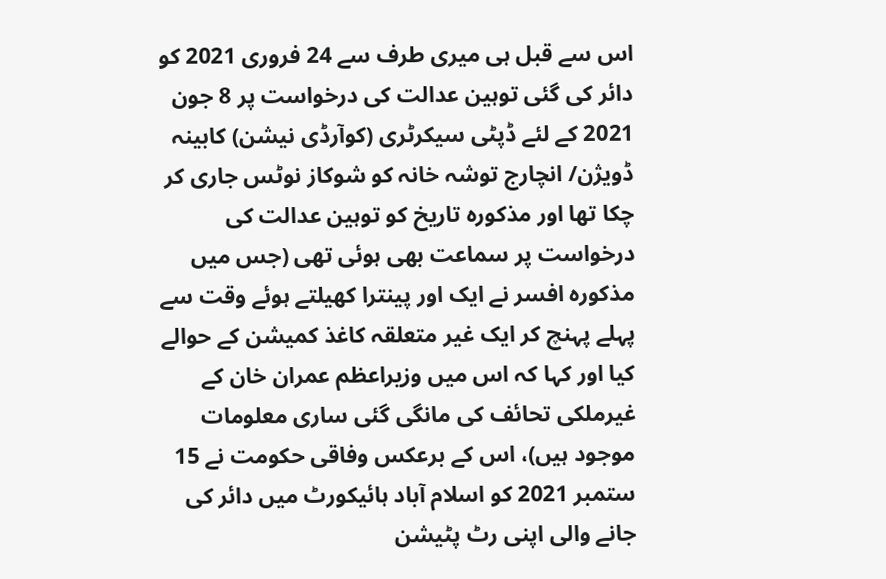اس سے قبل ہی میری طرف سے 24 فروری 2021 کو دائر کی گئی توہین عدالت کی درخواست پر 8 جون 2021 کے لئے ڈپٹی سیکرٹری (کوآرڈی نیشن) کابینہ ڈویژن/ انچارج توشہ خانہ کو شوکاز نوٹس جاری کر چکا تھا اور مذکورہ تاریخ کو توہین عدالت کی درخواست پر سماعت بھی ہوئی تھی (جس میں مذکورہ افسر نے ایک اور پینترا کھیلتے ہوئے وقت سے پہلے پہنچ کر ایک غیر متعلقہ کاغذ کمیشن کے حوالے کیا اور کہا کہ اس میں وزیراعظم عمران خان کے غیرملکی تحائف کی مانگی گئی ساری معلومات موجود ہیں)، اس کے برعکس وفاقی حکومت نے 15 ستمبر 2021 کو اسلام آباد ہائیکورٹ میں دائر کی جانے والی اپنی رٹ پٹیشن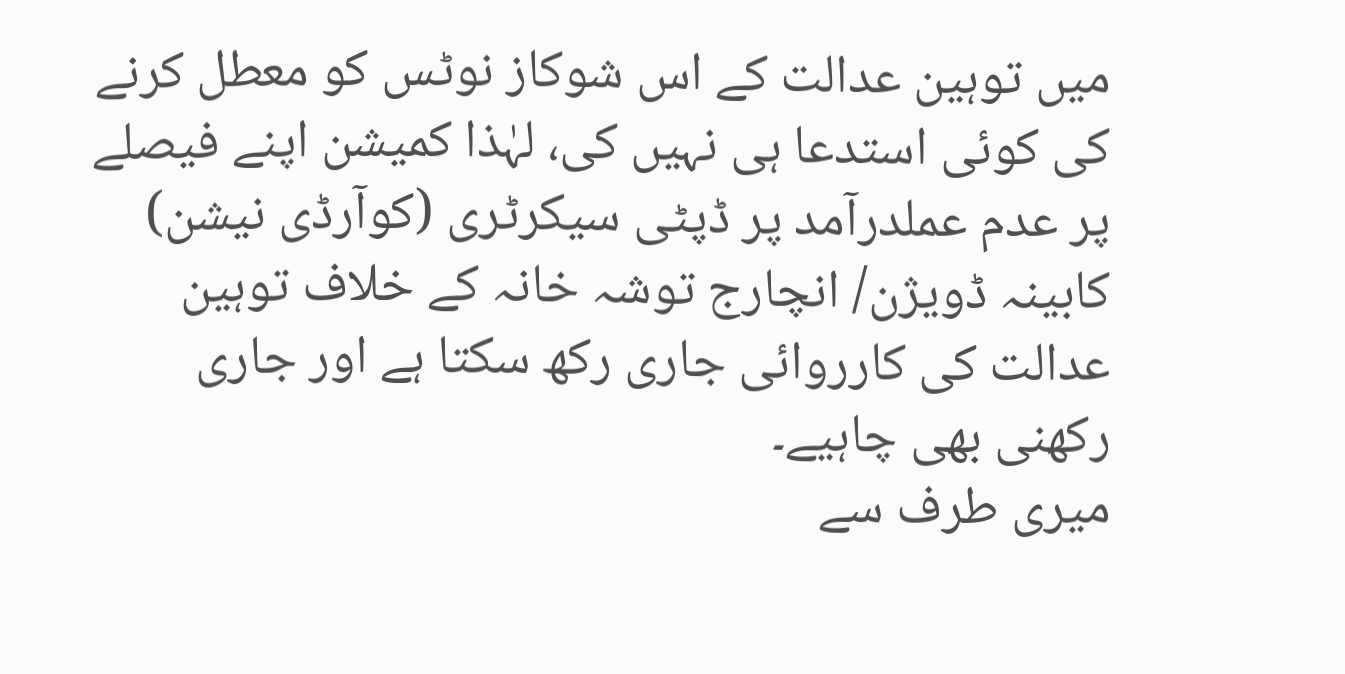میں توہین عدالت کے اس شوکاز نوٹس کو معطل کرنے کی کوئی استدعا ہی نہیں کی، لہٰذا کمیشن اپنے فیصلے پر عدم عملدرآمد پر ڈپٹی سیکرٹری (کوآرڈی نیشن) کابینہ ڈویژن/ انچارج توشہ خانہ کے خلاف توہین عدالت کی کارروائی جاری رکھ سکتا ہے اور جاری رکھنی بھی چاہیے۔
میری طرف سے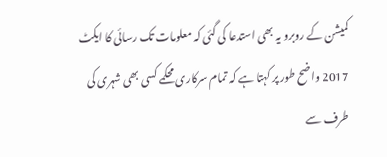کمیشن کے روبرو یہ بھی استدعا کی گئی کہ معلومات تک رسائی کا ایکٹ 2017 واضح طور پر کہتا ہے کہ تمام سرکاری محکمے کسی بھی شہری کی طرف سے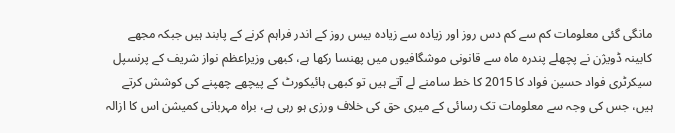مانگی گئی معلومات کم سے کم دس روز اور زیادہ سے زیادہ بیس روز کے اندر فراہم کرنے کے پابند ہیں جبکہ مجھے کابینہ ڈویژن نے پچھلے پندرہ ماہ سے قانونی موشگافیوں میں پھنسا رکھا ہے، کبھی وزیراعظم نواز شریف کے پرنسپل سیکرٹری فواد حسین فواد کا 2015 کا خط سامنے لے آتے ہیں تو کبھی ہائیکورٹ کے پیچھے چھپنے کی کوشش کرتے ہیں، جس کی وجہ سے معلومات تک رسائی کے میری حق کی خلاف ورزی ہو رہی ہے، براہ مہربانی کمیشن اس کا ازالہ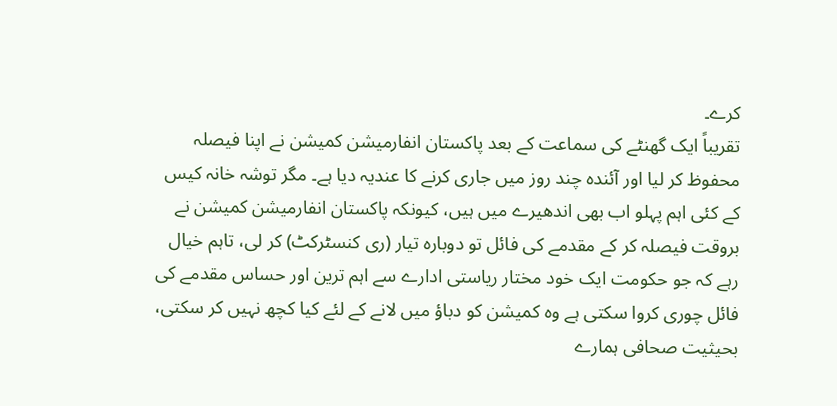کرے۔
تقریباً ایک گھنٹے کی سماعت کے بعد پاکستان انفارمیشن کمیشن نے اپنا فیصلہ محفوظ کر لیا اور آئندہ چند روز میں جاری کرنے کا عندیہ دیا ہے۔ مگر توشہ خانہ کیس کے کئی اہم پہلو اب بھی اندھیرے میں ہیں، کیونکہ پاکستان انفارمیشن کمیشن نے بروقت فیصلہ کر کے مقدمے کی فائل تو دوبارہ تیار (ری کنسٹرکٹ) کر لی، تاہم خیال رہے کہ جو حکومت ایک خود مختار ریاستی ادارے سے اہم ترین اور حساس مقدمے کی فائل چوری کروا سکتی ہے وہ کمیشن کو دباؤ میں لانے کے لئے کیا کچھ نہیں کر سکتی، بحیثیت صحافی ہمارے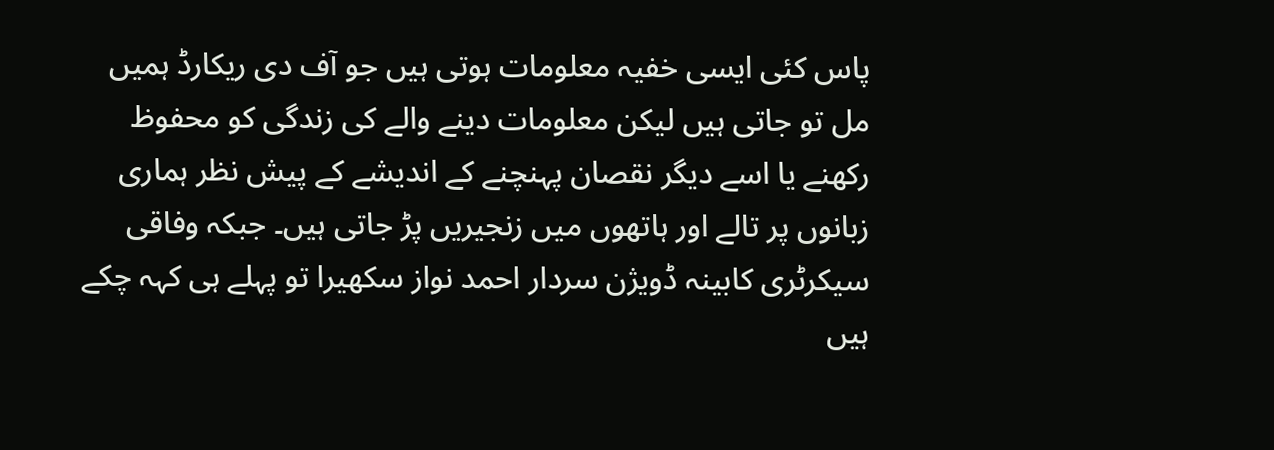پاس کئی ایسی خفیہ معلومات ہوتی ہیں جو آف دی ریکارڈ ہمیں مل تو جاتی ہیں لیکن معلومات دینے والے کی زندگی کو محفوظ رکھنے یا اسے دیگر نقصان پہنچنے کے اندیشے کے پیش نظر ہماری زبانوں پر تالے اور ہاتھوں میں زنجیریں پڑ جاتی ہیں۔ جبکہ وفاقی سیکرٹری کابینہ ڈویژن سردار احمد نواز سکھیرا تو پہلے ہی کہہ چکے ہیں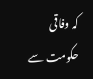کہ وفاقی حکومت سے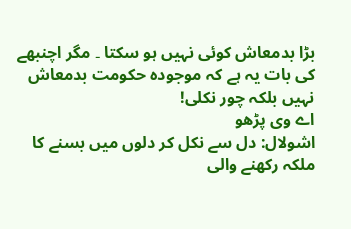بڑا بدمعاش کوئی نہیں ہو سکتا ۔ مگر اچنبھے کی بات یہ ہے کہ موجودہ حکومت بدمعاش نہیں بلکہ چور نکلی!
اے وی پڑھو
اشولال: دل سے نکل کر دلوں میں بسنے کا ملکہ رکھنے والی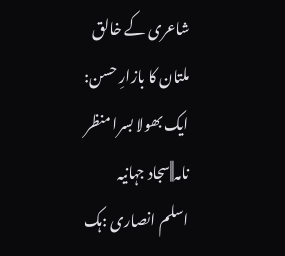شاعری کے خالق
ملتان کا بازارِ حسن: ایک بھولا بسرا منظر نامہ||سجاد جہانیہ
اسلم انصاری :ہک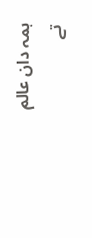ہمہ دان عالم تے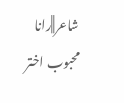شاعر||رانا محبوب اختر